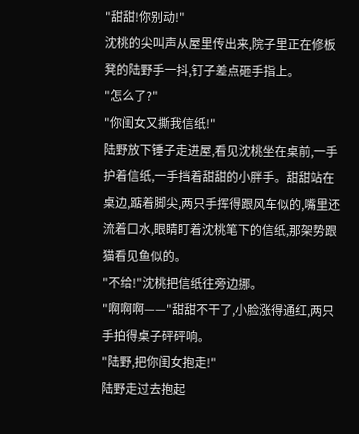"甜甜!你别动!"
沈桃的尖叫声从屋里传出来,院子里正在修板凳的陆野手一抖,钉子差点砸手指上。
"怎么了?"
"你闺女又撕我信纸!"
陆野放下锤子走进屋,看见沈桃坐在桌前,一手护着信纸,一手挡着甜甜的小胖手。甜甜站在桌边,踮着脚尖,两只手挥得跟风车似的,嘴里还流着口水,眼睛盯着沈桃笔下的信纸,那架势跟猫看见鱼似的。
"不给!"沈桃把信纸往旁边挪。
"啊啊啊——"甜甜不干了,小脸涨得通红,两只手拍得桌子砰砰响。
"陆野,把你闺女抱走!"
陆野走过去抱起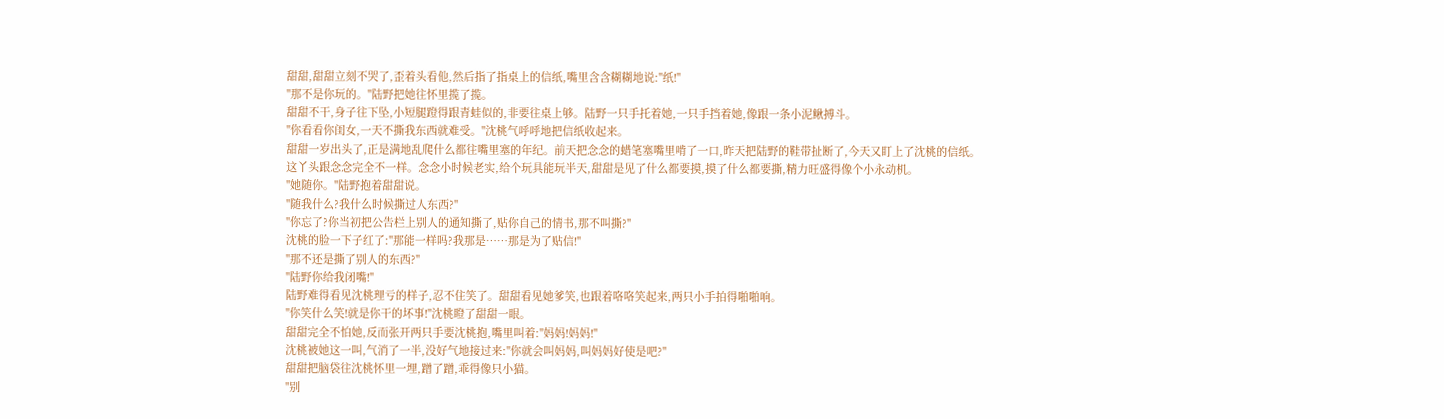甜甜,甜甜立刻不哭了,歪着头看他,然后指了指桌上的信纸,嘴里含含糊糊地说:"纸!"
"那不是你玩的。"陆野把她往怀里揽了揽。
甜甜不干,身子往下坠,小短腿蹬得跟青蛙似的,非要往桌上够。陆野一只手托着她,一只手挡着她,像跟一条小泥鳅搏斗。
"你看看你闺女,一天不撕我东西就难受。"沈桃气呼呼地把信纸收起来。
甜甜一岁出头了,正是满地乱爬什么都往嘴里塞的年纪。前天把念念的蜡笔塞嘴里啃了一口,昨天把陆野的鞋带扯断了,今天又盯上了沈桃的信纸。
这丫头跟念念完全不一样。念念小时候老实,给个玩具能玩半天,甜甜是见了什么都要摸,摸了什么都要撕,精力旺盛得像个小永动机。
"她随你。"陆野抱着甜甜说。
"随我什么?我什么时候撕过人东西?"
"你忘了?你当初把公告栏上别人的通知撕了,贴你自己的情书,那不叫撕?"
沈桃的脸一下子红了:"那能一样吗?我那是……那是为了贴信!"
"那不还是撕了别人的东西?"
"陆野你给我闭嘴!"
陆野难得看见沈桃理亏的样子,忍不住笑了。甜甜看见她爹笑,也跟着咯咯笑起来,两只小手拍得啪啪响。
"你笑什么笑!就是你干的坏事!"沈桃瞪了甜甜一眼。
甜甜完全不怕她,反而张开两只手要沈桃抱,嘴里叫着:"妈妈!妈妈!"
沈桃被她这一叫,气消了一半,没好气地接过来:"你就会叫妈妈,叫妈妈好使是吧?"
甜甜把脑袋往沈桃怀里一埋,蹭了蹭,乖得像只小猫。
"别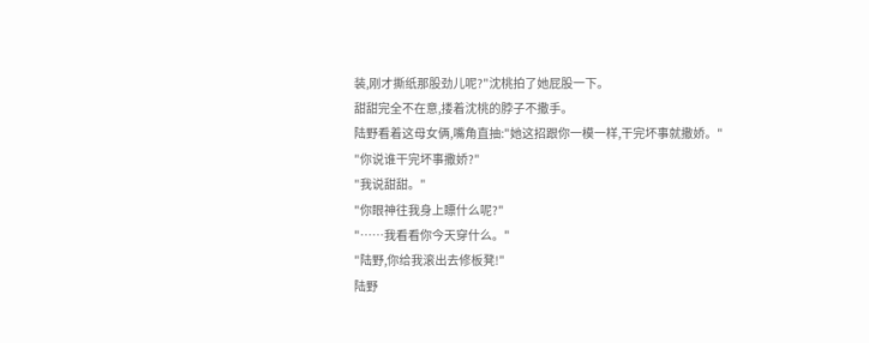装,刚才撕纸那股劲儿呢?"沈桃拍了她屁股一下。
甜甜完全不在意,搂着沈桃的脖子不撒手。
陆野看着这母女俩,嘴角直抽:"她这招跟你一模一样,干完坏事就撒娇。"
"你说谁干完坏事撒娇?"
"我说甜甜。"
"你眼神往我身上瞟什么呢?"
"……我看看你今天穿什么。"
"陆野,你给我滚出去修板凳!"
陆野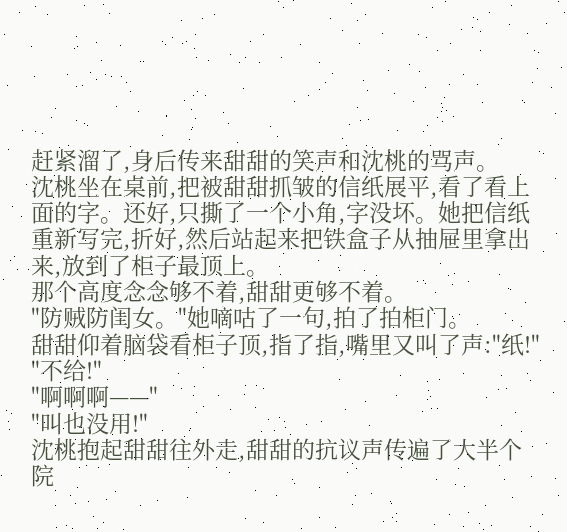赶紧溜了,身后传来甜甜的笑声和沈桃的骂声。
沈桃坐在桌前,把被甜甜抓皱的信纸展平,看了看上面的字。还好,只撕了一个小角,字没坏。她把信纸重新写完,折好,然后站起来把铁盒子从抽屉里拿出来,放到了柜子最顶上。
那个高度念念够不着,甜甜更够不着。
"防贼防闺女。"她嘀咕了一句,拍了拍柜门。
甜甜仰着脑袋看柜子顶,指了指,嘴里又叫了声:"纸!"
"不给!"
"啊啊啊——"
"叫也没用!"
沈桃抱起甜甜往外走,甜甜的抗议声传遍了大半个院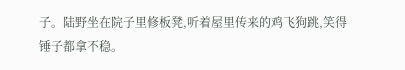子。陆野坐在院子里修板凳,听着屋里传来的鸡飞狗跳,笑得锤子都拿不稳。